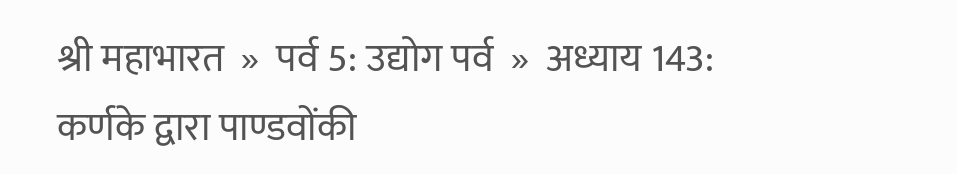श्री महाभारत  »  पर्व 5: उद्योग पर्व  »  अध्याय 143: कर्णके द्वारा पाण्डवोंकी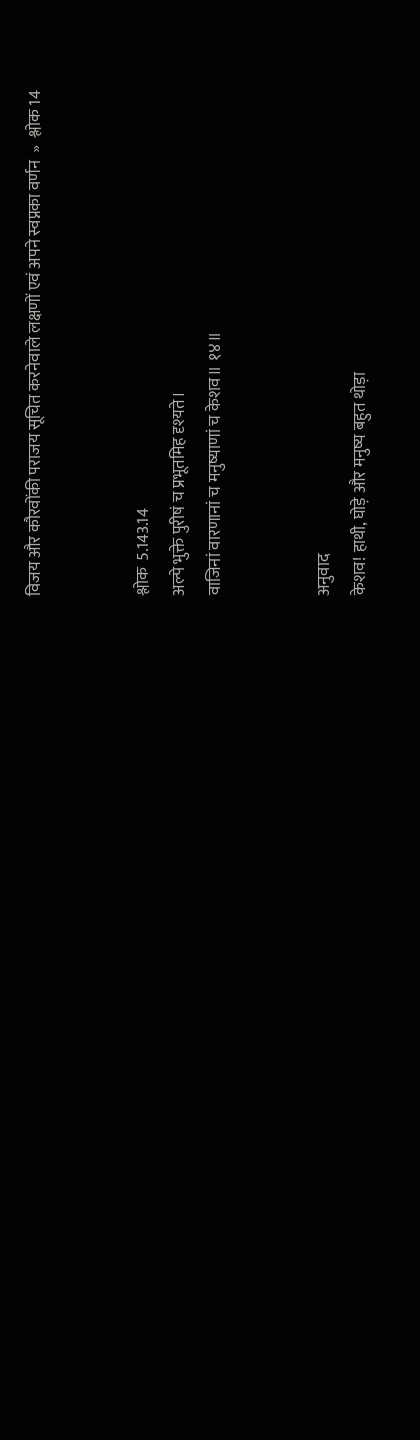विजय और कौरवोंकी पराजय सूचित करनेवाले लक्षणों एवं अपने स्वप्नका वर्णन  »  श्लोक 14


श्लोक  5.143.14
अल्पे भुक्ते पुरीषं च प्रभूतमिह दृश्यते।
वाजिनां वारणानां च मनुष्याणां च केशव॥ १४॥


अनुवाद
केशव! हाथी, घोड़े और मनुष्य बहुत थोड़ा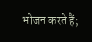भोजन करते हैं;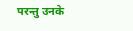परन्तु उनके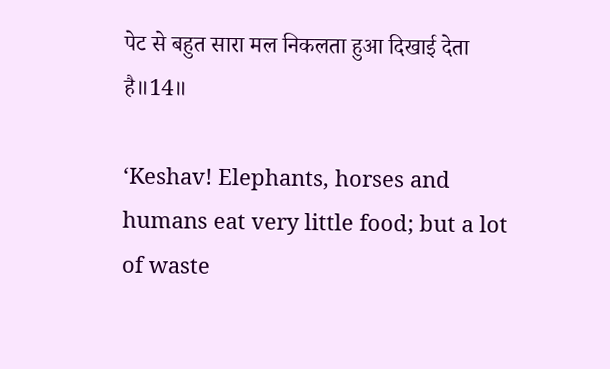पेट से बहुत सारा मल निकलता हुआ दिखाई देता है॥14॥

‘Keshav! Elephants, horses and humans eat very little food; but a lot of waste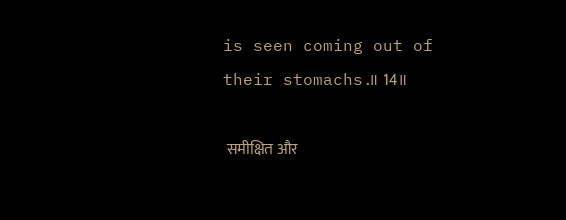is seen coming out of their stomachs.॥ 14॥

 समीक्षित और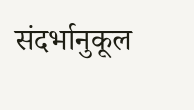संदर्भानुकूल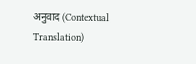अनुवाद (Contextual Translation)